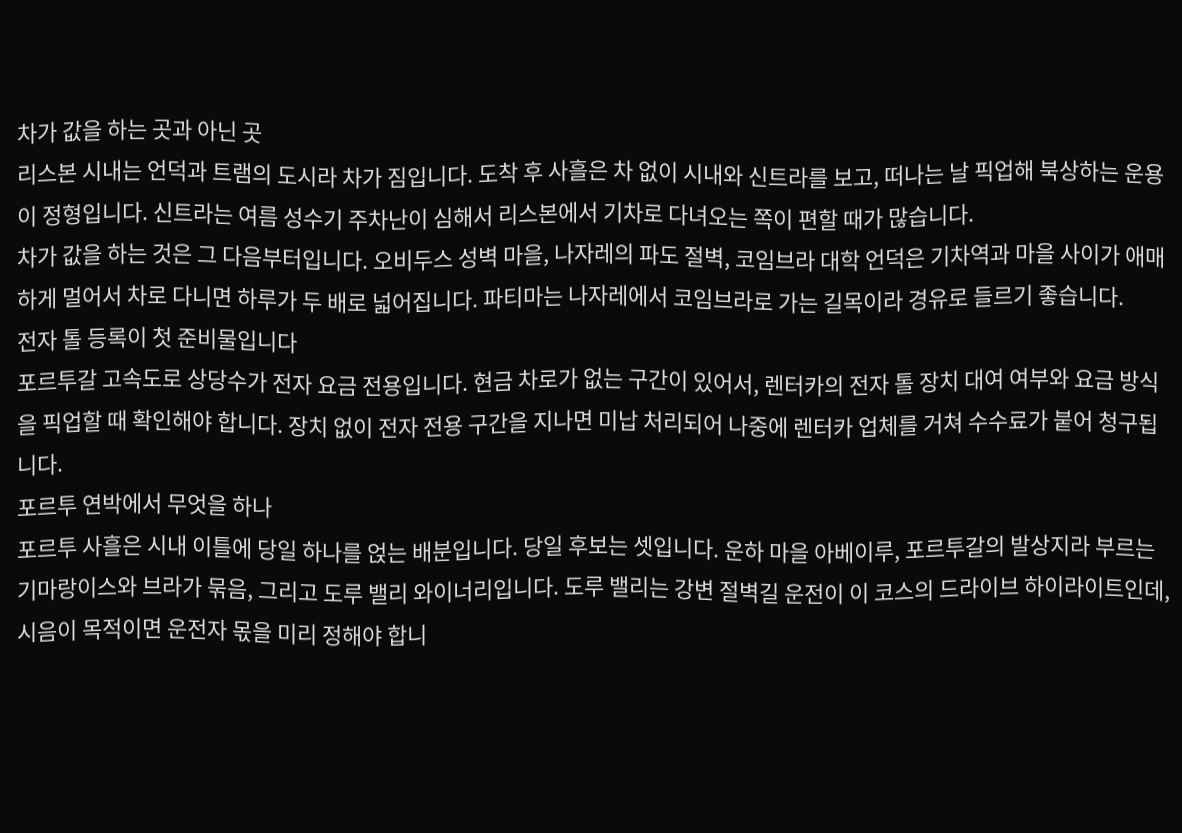차가 값을 하는 곳과 아닌 곳
리스본 시내는 언덕과 트램의 도시라 차가 짐입니다. 도착 후 사흘은 차 없이 시내와 신트라를 보고, 떠나는 날 픽업해 북상하는 운용이 정형입니다. 신트라는 여름 성수기 주차난이 심해서 리스본에서 기차로 다녀오는 쪽이 편할 때가 많습니다.
차가 값을 하는 것은 그 다음부터입니다. 오비두스 성벽 마을, 나자레의 파도 절벽, 코임브라 대학 언덕은 기차역과 마을 사이가 애매하게 멀어서 차로 다니면 하루가 두 배로 넓어집니다. 파티마는 나자레에서 코임브라로 가는 길목이라 경유로 들르기 좋습니다.
전자 톨 등록이 첫 준비물입니다
포르투갈 고속도로 상당수가 전자 요금 전용입니다. 현금 차로가 없는 구간이 있어서, 렌터카의 전자 톨 장치 대여 여부와 요금 방식을 픽업할 때 확인해야 합니다. 장치 없이 전자 전용 구간을 지나면 미납 처리되어 나중에 렌터카 업체를 거쳐 수수료가 붙어 청구됩니다.
포르투 연박에서 무엇을 하나
포르투 사흘은 시내 이틀에 당일 하나를 얹는 배분입니다. 당일 후보는 셋입니다. 운하 마을 아베이루, 포르투갈의 발상지라 부르는 기마랑이스와 브라가 묶음, 그리고 도루 밸리 와이너리입니다. 도루 밸리는 강변 절벽길 운전이 이 코스의 드라이브 하이라이트인데, 시음이 목적이면 운전자 몫을 미리 정해야 합니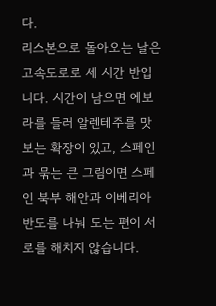다.
리스본으로 돌아오는 날은 고속도로로 세 시간 반입니다. 시간이 남으면 에보라를 들러 알렌테주를 맛보는 확장이 있고, 스페인과 묶는 큰 그림이면 스페인 북부 해안과 이베리아 반도를 나눠 도는 편이 서로를 해치지 않습니다.